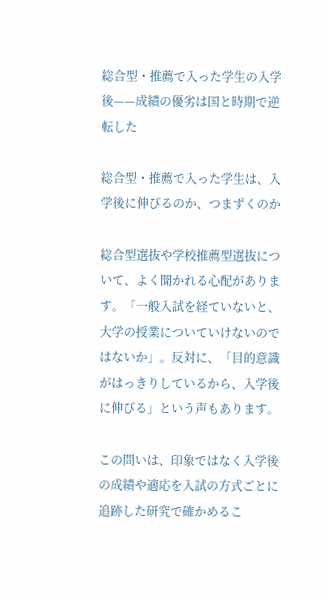総合型・推薦で入った学生の入学後——成績の優劣は国と時期で逆転した

総合型・推薦で入った学生は、入学後に伸びるのか、つまずくのか

総合型選抜や学校推薦型選抜について、よく聞かれる心配があります。「一般入試を経ていないと、大学の授業についていけないのではないか」。反対に、「目的意識がはっきりしているから、入学後に伸びる」という声もあります。

この問いは、印象ではなく入学後の成績や適応を入試の方式ごとに追跡した研究で確かめるこ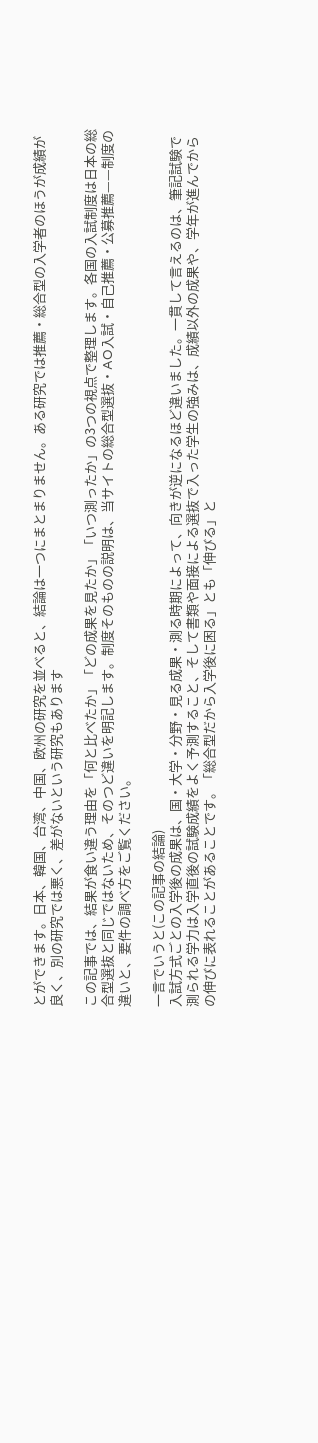とができます。日本、韓国、台湾、中国、欧州の研究を並べると、結論は一つにまとまりません。ある研究では推薦・総合型の入学者のほうが成績が良く、別の研究では悪く、差がないという研究もあります

この記事では、結果が食い違う理由を「何と比べたか」「どの成果を見たか」「いつ測ったか」の3つの視点で整理します。各国の入試制度は日本の総合型選抜と同じではないため、そのつど違いを明記します。制度そのものの説明は、当サイトの総合型選抜・AO入試・自己推薦・公募推薦——制度の違いと、要件の調べ方をご覧ください。

一言でいうと(この記事の結論)
入試方式ごとの入学後の成果は、国・大学・分野・見る成果・測る時期によって、向きが逆になるほど違いました。一貫して言えるのは、筆記試験で測られる学力は入学直後の試験成績をよく予測すること、そして書類や面接による選抜で入った学生の強みは、成績以外の成果や、学年が進んでからの伸びに表れることがあることです。「総合型だから入学後に困る」とも「伸びる」と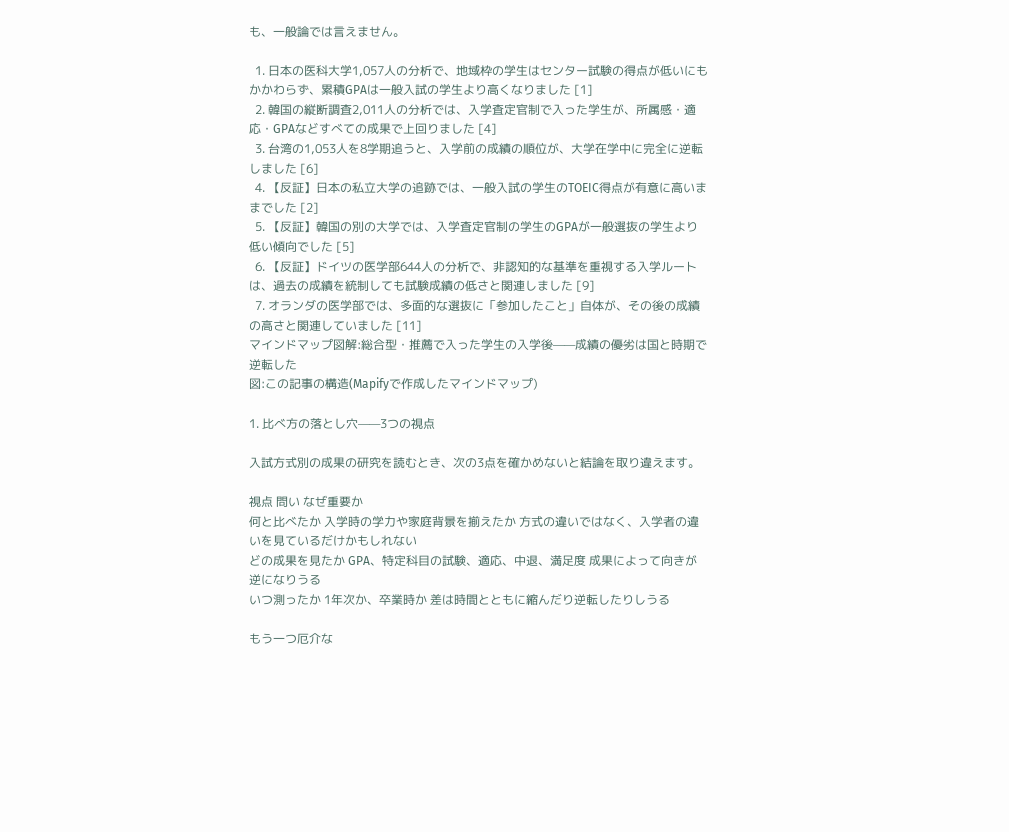も、一般論では言えません。

  1. 日本の医科大学1,057人の分析で、地域枠の学生はセンター試験の得点が低いにもかかわらず、累積GPAは一般入試の学生より高くなりました [1]
  2. 韓国の縦断調査2,011人の分析では、入学査定官制で入った学生が、所属感・適応・GPAなどすべての成果で上回りました [4]
  3. 台湾の1,053人を8学期追うと、入学前の成績の順位が、大学在学中に完全に逆転しました [6]
  4. 【反証】日本の私立大学の追跡では、一般入試の学生のTOEIC得点が有意に高いままでした [2]
  5. 【反証】韓国の別の大学では、入学査定官制の学生のGPAが一般選抜の学生より低い傾向でした [5]
  6. 【反証】ドイツの医学部644人の分析で、非認知的な基準を重視する入学ルートは、過去の成績を統制しても試験成績の低さと関連しました [9]
  7. オランダの医学部では、多面的な選抜に「参加したこと」自体が、その後の成績の高さと関連していました [11]
マインドマップ図解:総合型・推薦で入った学生の入学後——成績の優劣は国と時期で逆転した
図:この記事の構造(Mapifyで作成したマインドマップ)

1. 比べ方の落とし穴——3つの視点

入試方式別の成果の研究を読むとき、次の3点を確かめないと結論を取り違えます。

視点 問い なぜ重要か
何と比べたか 入学時の学力や家庭背景を揃えたか 方式の違いではなく、入学者の違いを見ているだけかもしれない
どの成果を見たか GPA、特定科目の試験、適応、中退、満足度 成果によって向きが逆になりうる
いつ測ったか 1年次か、卒業時か 差は時間とともに縮んだり逆転したりしうる

もう一つ厄介な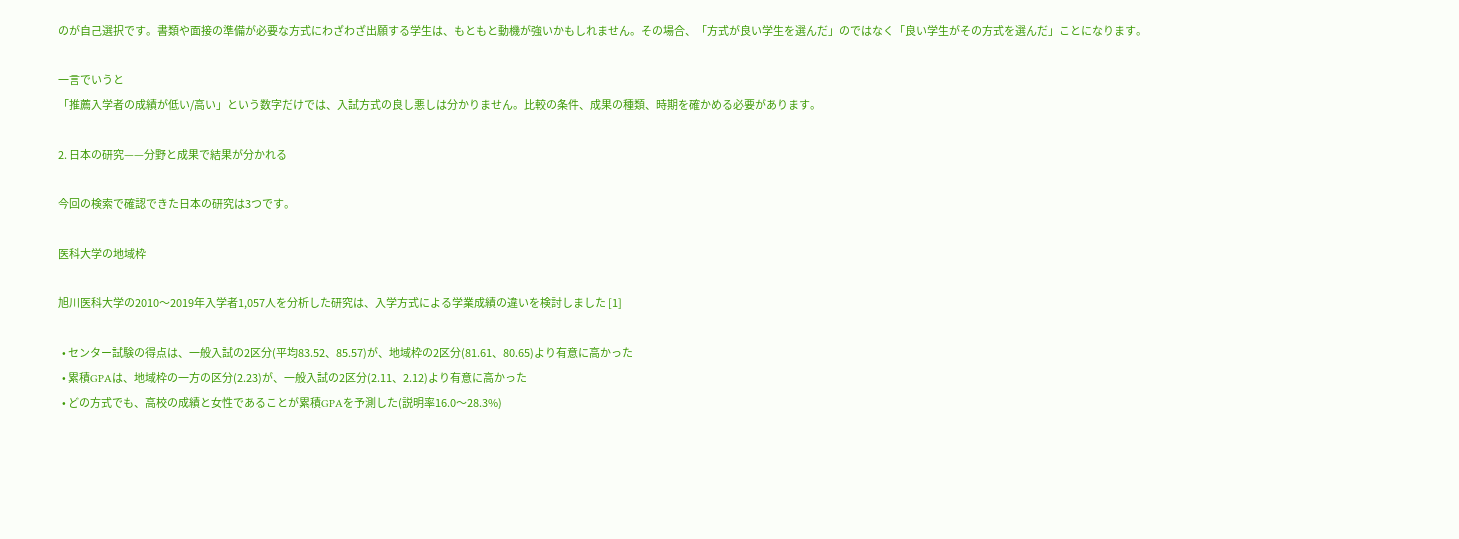のが自己選択です。書類や面接の準備が必要な方式にわざわざ出願する学生は、もともと動機が強いかもしれません。その場合、「方式が良い学生を選んだ」のではなく「良い学生がその方式を選んだ」ことになります。

一言でいうと
「推薦入学者の成績が低い/高い」という数字だけでは、入試方式の良し悪しは分かりません。比較の条件、成果の種類、時期を確かめる必要があります。

2. 日本の研究——分野と成果で結果が分かれる

今回の検索で確認できた日本の研究は3つです。

医科大学の地域枠

旭川医科大学の2010〜2019年入学者1,057人を分析した研究は、入学方式による学業成績の違いを検討しました [1]

  • センター試験の得点は、一般入試の2区分(平均83.52、85.57)が、地域枠の2区分(81.61、80.65)より有意に高かった
  • 累積GPAは、地域枠の一方の区分(2.23)が、一般入試の2区分(2.11、2.12)より有意に高かった
  • どの方式でも、高校の成績と女性であることが累積GPAを予測した(説明率16.0〜28.3%)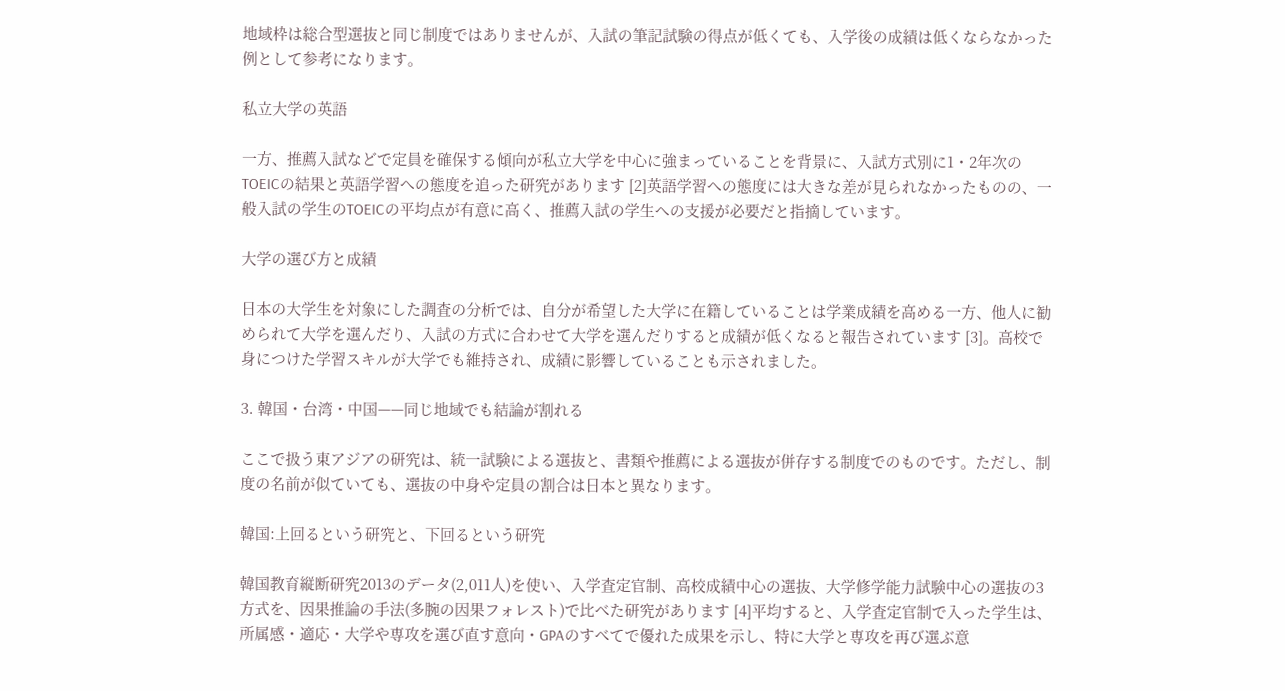地域枠は総合型選抜と同じ制度ではありませんが、入試の筆記試験の得点が低くても、入学後の成績は低くならなかった例として参考になります。

私立大学の英語

一方、推薦入試などで定員を確保する傾向が私立大学を中心に強まっていることを背景に、入試方式別に1・2年次のTOEICの結果と英語学習への態度を追った研究があります [2]英語学習への態度には大きな差が見られなかったものの、一般入試の学生のTOEICの平均点が有意に高く、推薦入試の学生への支援が必要だと指摘しています。

大学の選び方と成績

日本の大学生を対象にした調査の分析では、自分が希望した大学に在籍していることは学業成績を高める一方、他人に勧められて大学を選んだり、入試の方式に合わせて大学を選んだりすると成績が低くなると報告されています [3]。高校で身につけた学習スキルが大学でも維持され、成績に影響していることも示されました。

3. 韓国・台湾・中国——同じ地域でも結論が割れる

ここで扱う東アジアの研究は、統一試験による選抜と、書類や推薦による選抜が併存する制度でのものです。ただし、制度の名前が似ていても、選抜の中身や定員の割合は日本と異なります。

韓国:上回るという研究と、下回るという研究

韓国教育縦断研究2013のデータ(2,011人)を使い、入学査定官制、高校成績中心の選抜、大学修学能力試験中心の選抜の3方式を、因果推論の手法(多腕の因果フォレスト)で比べた研究があります [4]平均すると、入学査定官制で入った学生は、所属感・適応・大学や専攻を選び直す意向・GPAのすべてで優れた成果を示し、特に大学と専攻を再び選ぶ意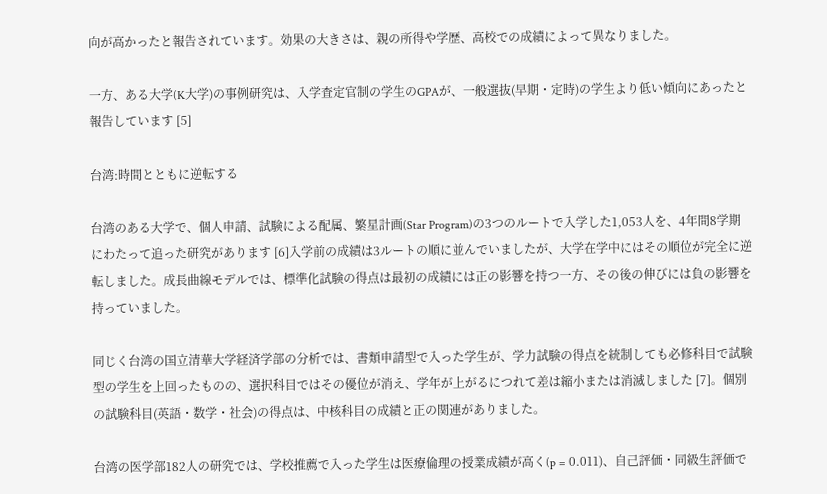向が高かったと報告されています。効果の大きさは、親の所得や学歴、高校での成績によって異なりました。

一方、ある大学(K大学)の事例研究は、入学査定官制の学生のGPAが、一般選抜(早期・定時)の学生より低い傾向にあったと報告しています [5]

台湾:時間とともに逆転する

台湾のある大学で、個人申請、試験による配属、繁星計画(Star Program)の3つのルートで入学した1,053人を、4年間8学期にわたって追った研究があります [6]入学前の成績は3ルートの順に並んでいましたが、大学在学中にはその順位が完全に逆転しました。成長曲線モデルでは、標準化試験の得点は最初の成績には正の影響を持つ一方、その後の伸びには負の影響を持っていました。

同じく台湾の国立清華大学経済学部の分析では、書類申請型で入った学生が、学力試験の得点を統制しても必修科目で試験型の学生を上回ったものの、選択科目ではその優位が消え、学年が上がるにつれて差は縮小または消滅しました [7]。個別の試験科目(英語・数学・社会)の得点は、中核科目の成績と正の関連がありました。

台湾の医学部182人の研究では、学校推薦で入った学生は医療倫理の授業成績が高く(p = 0.011)、自己評価・同級生評価で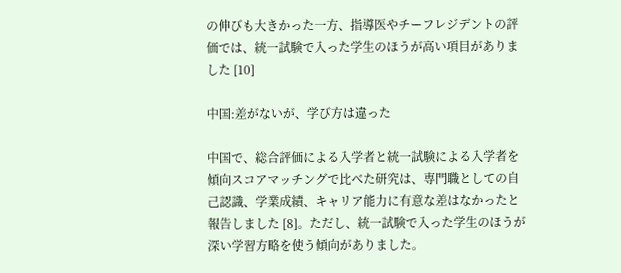の伸びも大きかった一方、指導医やチーフレジデントの評価では、統一試験で入った学生のほうが高い項目がありました [10]

中国:差がないが、学び方は違った

中国で、総合評価による入学者と統一試験による入学者を傾向スコアマッチングで比べた研究は、専門職としての自己認識、学業成績、キャリア能力に有意な差はなかったと報告しました [8]。ただし、統一試験で入った学生のほうが深い学習方略を使う傾向がありました。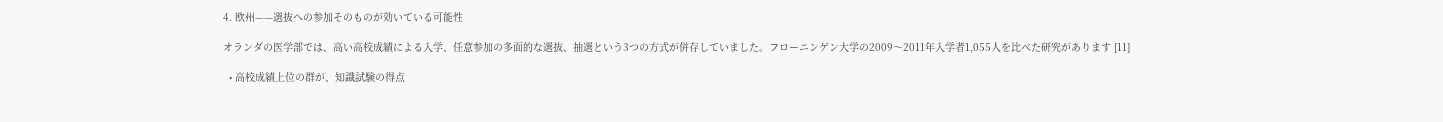4. 欧州——選抜への参加そのものが効いている可能性

オランダの医学部では、高い高校成績による入学、任意参加の多面的な選抜、抽選という3つの方式が併存していました。フローニンゲン大学の2009〜2011年入学者1,055人を比べた研究があります [11]

  • 高校成績上位の群が、知識試験の得点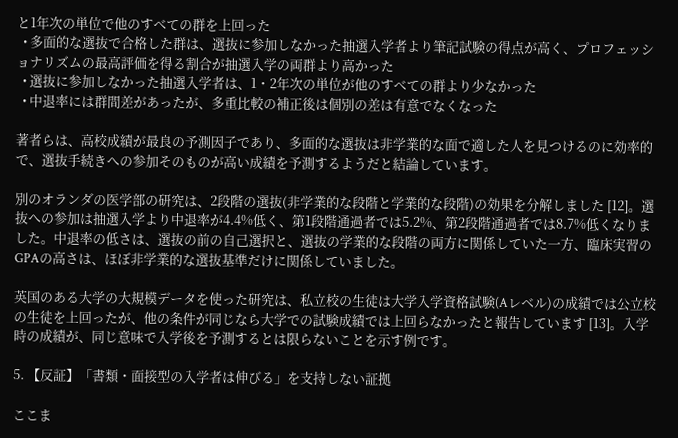と1年次の単位で他のすべての群を上回った
  • 多面的な選抜で合格した群は、選抜に参加しなかった抽選入学者より筆記試験の得点が高く、プロフェッショナリズムの最高評価を得る割合が抽選入学の両群より高かった
  • 選抜に参加しなかった抽選入学者は、1・2年次の単位が他のすべての群より少なかった
  • 中退率には群間差があったが、多重比較の補正後は個別の差は有意でなくなった

著者らは、高校成績が最良の予測因子であり、多面的な選抜は非学業的な面で適した人を見つけるのに効率的で、選抜手続きへの参加そのものが高い成績を予測するようだと結論しています。

別のオランダの医学部の研究は、2段階の選抜(非学業的な段階と学業的な段階)の効果を分解しました [12]。選抜への参加は抽選入学より中退率が4.4%低く、第1段階通過者では5.2%、第2段階通過者では8.7%低くなりました。中退率の低さは、選抜の前の自己選択と、選抜の学業的な段階の両方に関係していた一方、臨床実習のGPAの高さは、ほぼ非学業的な選抜基準だけに関係していました。

英国のある大学の大規模データを使った研究は、私立校の生徒は大学入学資格試験(Aレベル)の成績では公立校の生徒を上回ったが、他の条件が同じなら大学での試験成績では上回らなかったと報告しています [13]。入学時の成績が、同じ意味で入学後を予測するとは限らないことを示す例です。

5. 【反証】「書類・面接型の入学者は伸びる」を支持しない証拠

ここま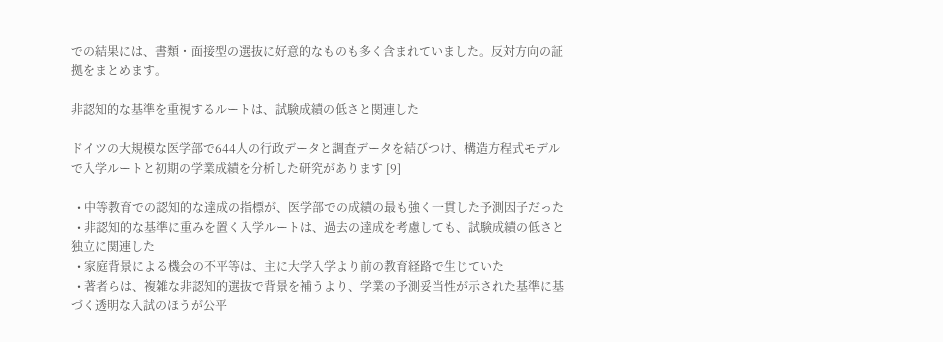での結果には、書類・面接型の選抜に好意的なものも多く含まれていました。反対方向の証拠をまとめます。

非認知的な基準を重視するルートは、試験成績の低さと関連した

ドイツの大規模な医学部で644人の行政データと調査データを結びつけ、構造方程式モデルで入学ルートと初期の学業成績を分析した研究があります [9]

  • 中等教育での認知的な達成の指標が、医学部での成績の最も強く一貫した予測因子だった
  • 非認知的な基準に重みを置く入学ルートは、過去の達成を考慮しても、試験成績の低さと独立に関連した
  • 家庭背景による機会の不平等は、主に大学入学より前の教育経路で生じていた
  • 著者らは、複雑な非認知的選抜で背景を補うより、学業の予測妥当性が示された基準に基づく透明な入試のほうが公平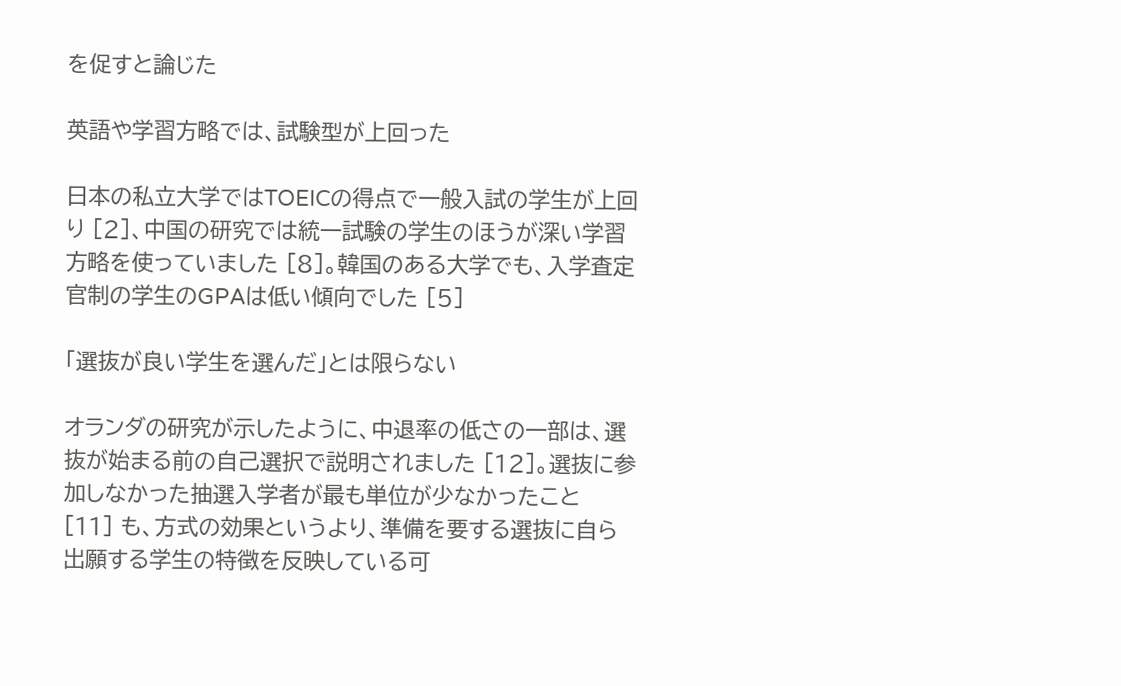を促すと論じた

英語や学習方略では、試験型が上回った

日本の私立大学ではTOEICの得点で一般入試の学生が上回り [2]、中国の研究では統一試験の学生のほうが深い学習方略を使っていました [8]。韓国のある大学でも、入学査定官制の学生のGPAは低い傾向でした [5]

「選抜が良い学生を選んだ」とは限らない

オランダの研究が示したように、中退率の低さの一部は、選抜が始まる前の自己選択で説明されました [12]。選抜に参加しなかった抽選入学者が最も単位が少なかったこと [11] も、方式の効果というより、準備を要する選抜に自ら出願する学生の特徴を反映している可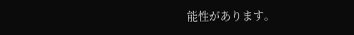能性があります。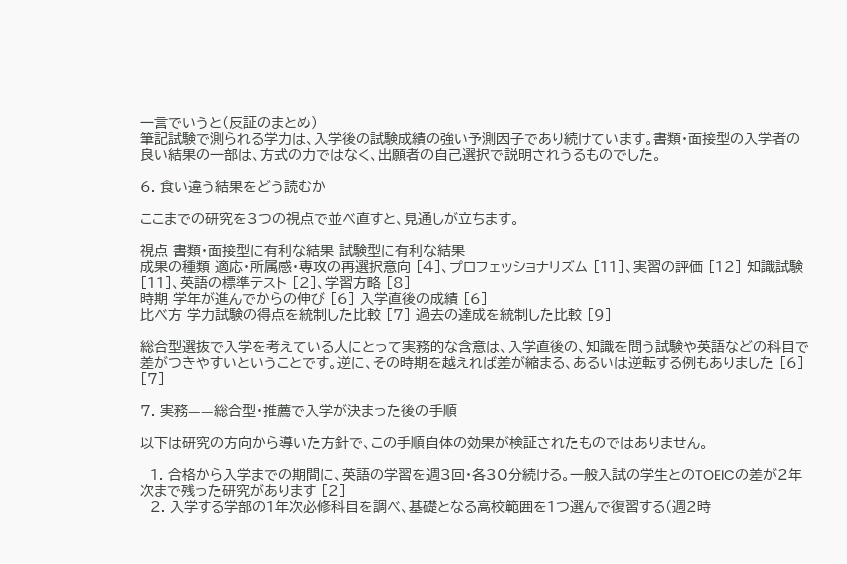一言でいうと(反証のまとめ)
筆記試験で測られる学力は、入学後の試験成績の強い予測因子であり続けています。書類・面接型の入学者の良い結果の一部は、方式の力ではなく、出願者の自己選択で説明されうるものでした。

6. 食い違う結果をどう読むか

ここまでの研究を3つの視点で並べ直すと、見通しが立ちます。

視点 書類・面接型に有利な結果 試験型に有利な結果
成果の種類 適応・所属感・専攻の再選択意向 [4]、プロフェッショナリズム [11]、実習の評価 [12] 知識試験 [11]、英語の標準テスト [2]、学習方略 [8]
時期 学年が進んでからの伸び [6] 入学直後の成績 [6]
比べ方 学力試験の得点を統制した比較 [7] 過去の達成を統制した比較 [9]

総合型選抜で入学を考えている人にとって実務的な含意は、入学直後の、知識を問う試験や英語などの科目で差がつきやすいということです。逆に、その時期を越えれば差が縮まる、あるいは逆転する例もありました [6] [7]

7. 実務——総合型・推薦で入学が決まった後の手順

以下は研究の方向から導いた方針で、この手順自体の効果が検証されたものではありません。

  1. 合格から入学までの期間に、英語の学習を週3回・各30分続ける。一般入試の学生とのTOEICの差が2年次まで残った研究があります [2]
  2. 入学する学部の1年次必修科目を調べ、基礎となる高校範囲を1つ選んで復習する(週2時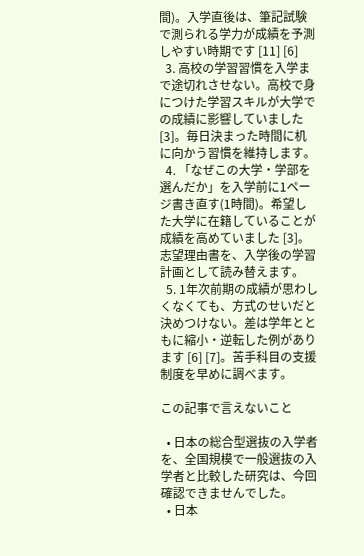間)。入学直後は、筆記試験で測られる学力が成績を予測しやすい時期です [11] [6]
  3. 高校の学習習慣を入学まで途切れさせない。高校で身につけた学習スキルが大学での成績に影響していました [3]。毎日決まった時間に机に向かう習慣を維持します。
  4. 「なぜこの大学・学部を選んだか」を入学前に1ページ書き直す(1時間)。希望した大学に在籍していることが成績を高めていました [3]。志望理由書を、入学後の学習計画として読み替えます。
  5. 1年次前期の成績が思わしくなくても、方式のせいだと決めつけない。差は学年とともに縮小・逆転した例があります [6] [7]。苦手科目の支援制度を早めに調べます。

この記事で言えないこと

  • 日本の総合型選抜の入学者を、全国規模で一般選抜の入学者と比較した研究は、今回確認できませんでした。
  • 日本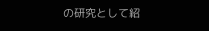の研究として紹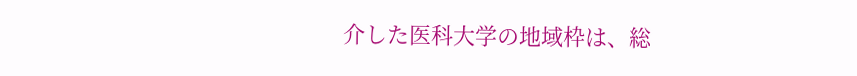介した医科大学の地域枠は、総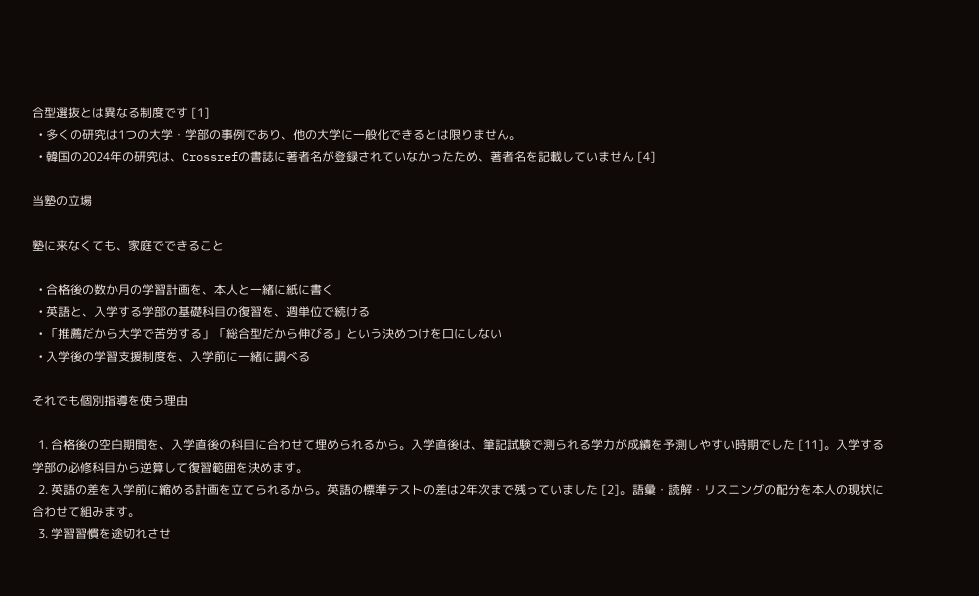合型選抜とは異なる制度です [1]
  • 多くの研究は1つの大学・学部の事例であり、他の大学に一般化できるとは限りません。
  • 韓国の2024年の研究は、Crossrefの書誌に著者名が登録されていなかったため、著者名を記載していません [4]

当塾の立場

塾に来なくても、家庭でできること

  • 合格後の数か月の学習計画を、本人と一緒に紙に書く
  • 英語と、入学する学部の基礎科目の復習を、週単位で続ける
  • 「推薦だから大学で苦労する」「総合型だから伸びる」という決めつけを口にしない
  • 入学後の学習支援制度を、入学前に一緒に調べる

それでも個別指導を使う理由

  1. 合格後の空白期間を、入学直後の科目に合わせて埋められるから。入学直後は、筆記試験で測られる学力が成績を予測しやすい時期でした [11]。入学する学部の必修科目から逆算して復習範囲を決めます。
  2. 英語の差を入学前に縮める計画を立てられるから。英語の標準テストの差は2年次まで残っていました [2]。語彙・読解・リスニングの配分を本人の現状に合わせて組みます。
  3. 学習習慣を途切れさせ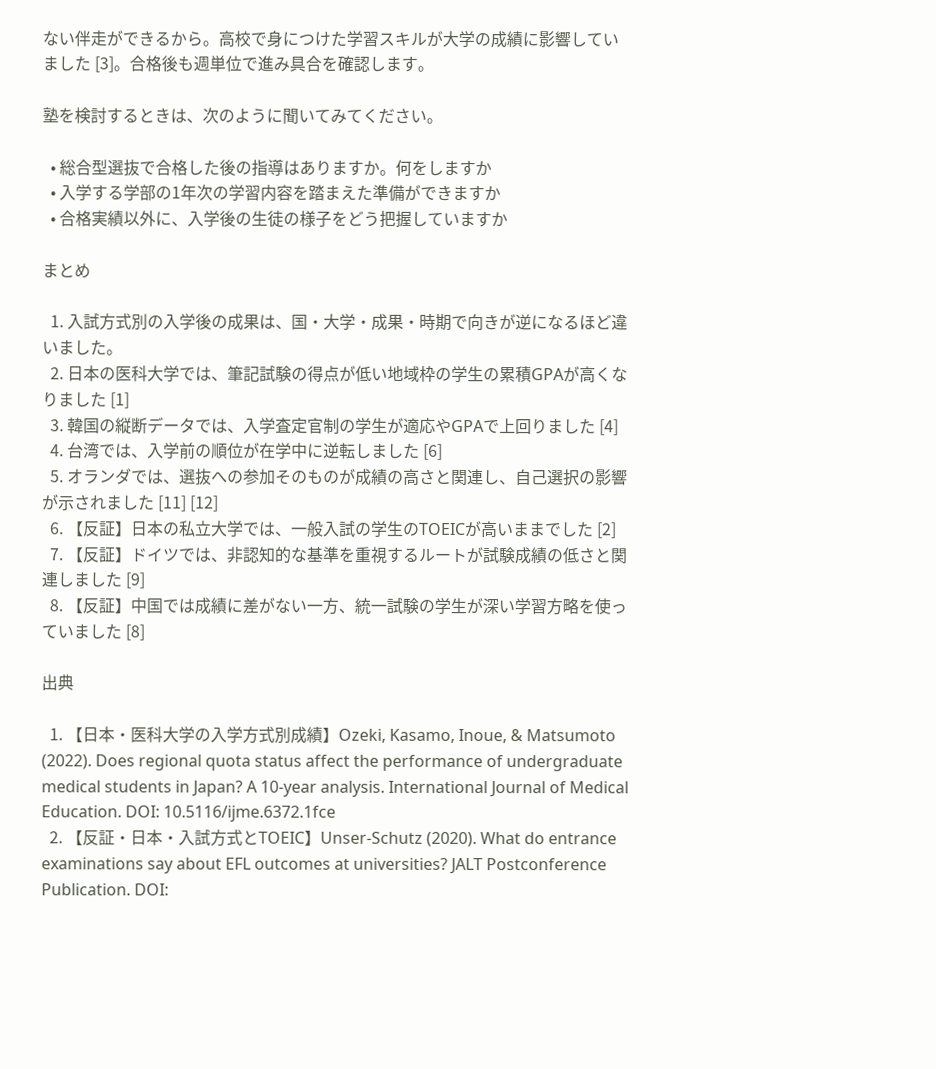ない伴走ができるから。高校で身につけた学習スキルが大学の成績に影響していました [3]。合格後も週単位で進み具合を確認します。

塾を検討するときは、次のように聞いてみてください。

  • 総合型選抜で合格した後の指導はありますか。何をしますか
  • 入学する学部の1年次の学習内容を踏まえた準備ができますか
  • 合格実績以外に、入学後の生徒の様子をどう把握していますか

まとめ

  1. 入試方式別の入学後の成果は、国・大学・成果・時期で向きが逆になるほど違いました。
  2. 日本の医科大学では、筆記試験の得点が低い地域枠の学生の累積GPAが高くなりました [1]
  3. 韓国の縦断データでは、入学査定官制の学生が適応やGPAで上回りました [4]
  4. 台湾では、入学前の順位が在学中に逆転しました [6]
  5. オランダでは、選抜への参加そのものが成績の高さと関連し、自己選択の影響が示されました [11] [12]
  6. 【反証】日本の私立大学では、一般入試の学生のTOEICが高いままでした [2]
  7. 【反証】ドイツでは、非認知的な基準を重視するルートが試験成績の低さと関連しました [9]
  8. 【反証】中国では成績に差がない一方、統一試験の学生が深い学習方略を使っていました [8]

出典

  1. 【日本・医科大学の入学方式別成績】Ozeki, Kasamo, Inoue, & Matsumoto (2022). Does regional quota status affect the performance of undergraduate medical students in Japan? A 10-year analysis. International Journal of Medical Education. DOI: 10.5116/ijme.6372.1fce
  2. 【反証・日本・入試方式とTOEIC】Unser-Schutz (2020). What do entrance examinations say about EFL outcomes at universities? JALT Postconference Publication. DOI: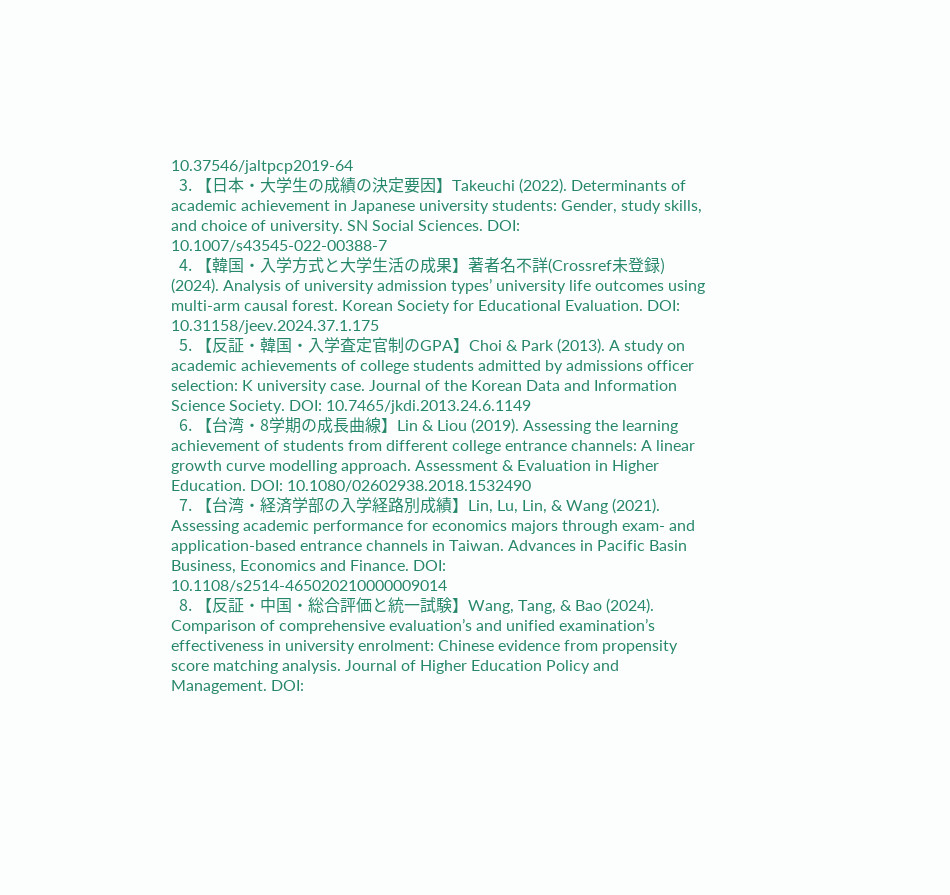10.37546/jaltpcp2019-64
  3. 【日本・大学生の成績の決定要因】Takeuchi (2022). Determinants of academic achievement in Japanese university students: Gender, study skills, and choice of university. SN Social Sciences. DOI: 10.1007/s43545-022-00388-7
  4. 【韓国・入学方式と大学生活の成果】著者名不詳(Crossref未登録) (2024). Analysis of university admission types’ university life outcomes using multi-arm causal forest. Korean Society for Educational Evaluation. DOI: 10.31158/jeev.2024.37.1.175
  5. 【反証・韓国・入学査定官制のGPA】Choi & Park (2013). A study on academic achievements of college students admitted by admissions officer selection: K university case. Journal of the Korean Data and Information Science Society. DOI: 10.7465/jkdi.2013.24.6.1149
  6. 【台湾・8学期の成長曲線】Lin & Liou (2019). Assessing the learning achievement of students from different college entrance channels: A linear growth curve modelling approach. Assessment & Evaluation in Higher Education. DOI: 10.1080/02602938.2018.1532490
  7. 【台湾・経済学部の入学経路別成績】Lin, Lu, Lin, & Wang (2021). Assessing academic performance for economics majors through exam- and application-based entrance channels in Taiwan. Advances in Pacific Basin Business, Economics and Finance. DOI: 10.1108/s2514-465020210000009014
  8. 【反証・中国・総合評価と統一試験】Wang, Tang, & Bao (2024). Comparison of comprehensive evaluation’s and unified examination’s effectiveness in university enrolment: Chinese evidence from propensity score matching analysis. Journal of Higher Education Policy and Management. DOI: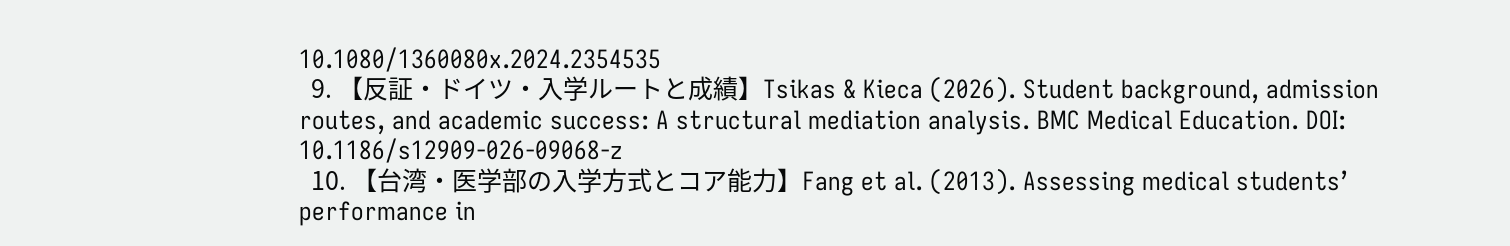10.1080/1360080x.2024.2354535
  9. 【反証・ドイツ・入学ルートと成績】Tsikas & Kieca (2026). Student background, admission routes, and academic success: A structural mediation analysis. BMC Medical Education. DOI: 10.1186/s12909-026-09068-z
  10. 【台湾・医学部の入学方式とコア能力】Fang et al. (2013). Assessing medical students’ performance in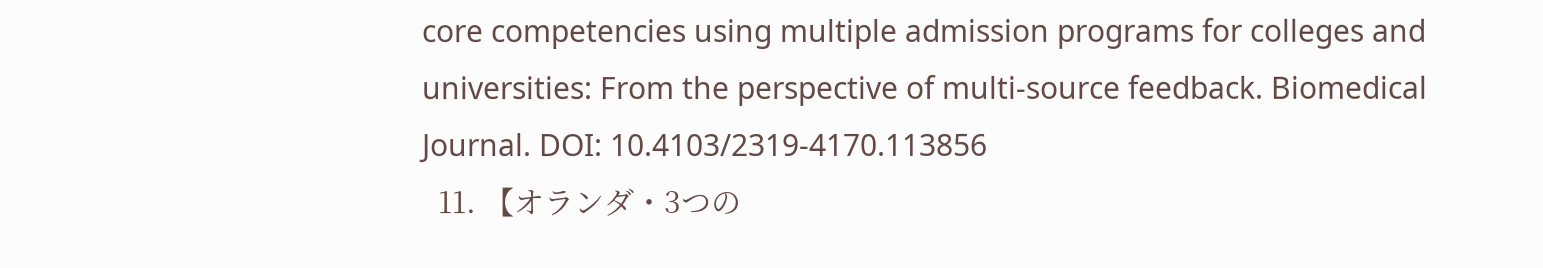core competencies using multiple admission programs for colleges and universities: From the perspective of multi-source feedback. Biomedical Journal. DOI: 10.4103/2319-4170.113856
  11. 【オランダ・3つの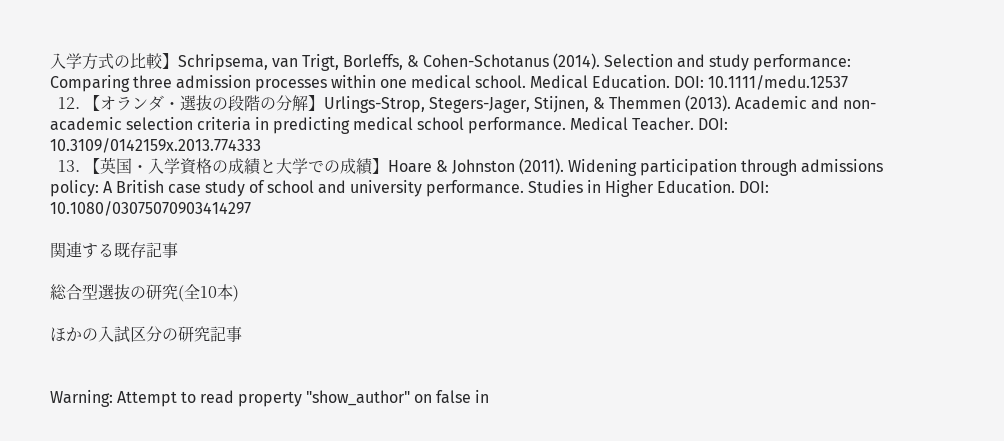入学方式の比較】Schripsema, van Trigt, Borleffs, & Cohen-Schotanus (2014). Selection and study performance: Comparing three admission processes within one medical school. Medical Education. DOI: 10.1111/medu.12537
  12. 【オランダ・選抜の段階の分解】Urlings-Strop, Stegers-Jager, Stijnen, & Themmen (2013). Academic and non-academic selection criteria in predicting medical school performance. Medical Teacher. DOI: 10.3109/0142159x.2013.774333
  13. 【英国・入学資格の成績と大学での成績】Hoare & Johnston (2011). Widening participation through admissions policy: A British case study of school and university performance. Studies in Higher Education. DOI: 10.1080/03075070903414297

関連する既存記事

総合型選抜の研究(全10本)

ほかの入試区分の研究記事


Warning: Attempt to read property "show_author" on false in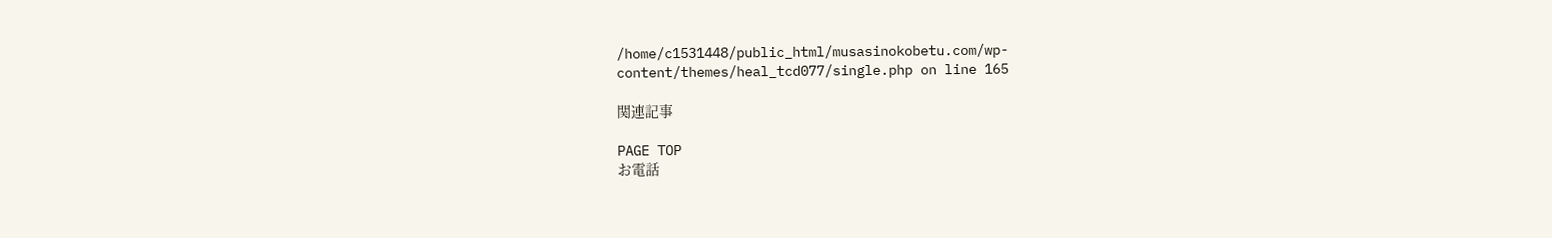/home/c1531448/public_html/musasinokobetu.com/wp-content/themes/heal_tcd077/single.php on line 165

関連記事

PAGE TOP
お電話